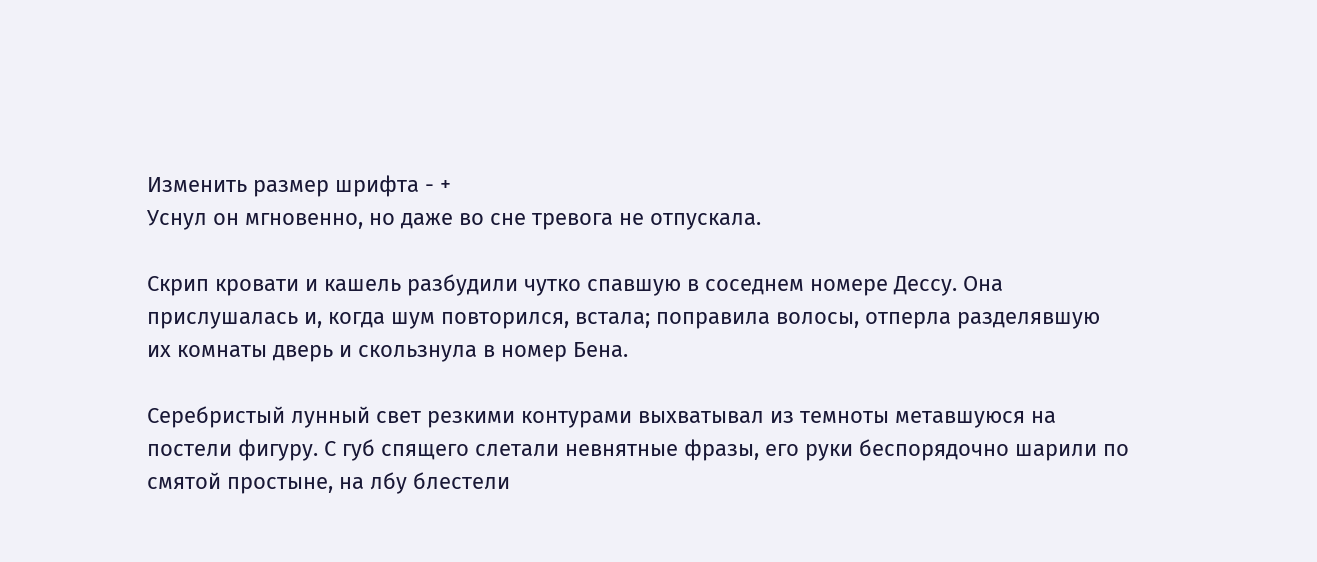Изменить размер шрифта - +
Уснул он мгновенно, но даже во сне тревога не отпускала.

Скрип кровати и кашель разбудили чутко спавшую в соседнем номере Дессу. Она прислушалась и, когда шум повторился, встала; поправила волосы, отперла разделявшую их комнаты дверь и скользнула в номер Бена.

Серебристый лунный свет резкими контурами выхватывал из темноты метавшуюся на постели фигуру. С губ спящего слетали невнятные фразы, его руки беспорядочно шарили по смятой простыне, на лбу блестели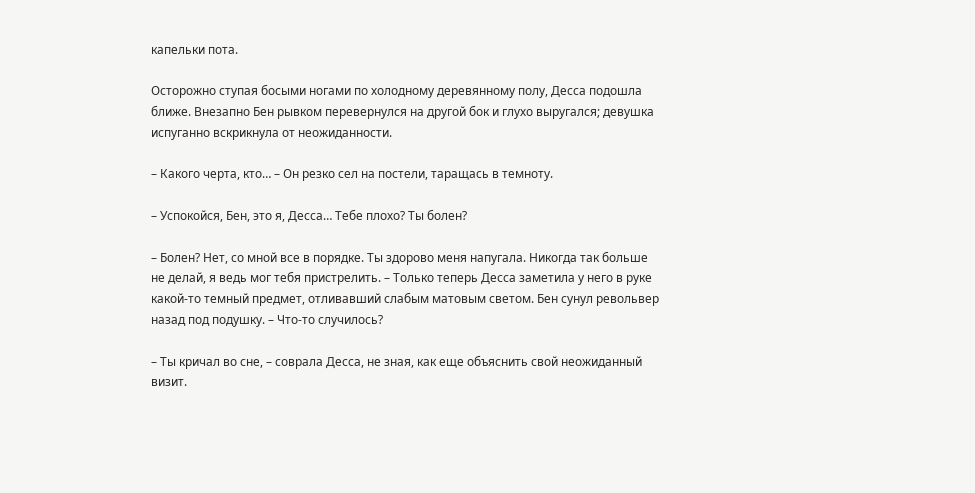капельки пота.

Осторожно ступая босыми ногами по холодному деревянному полу, Десса подошла ближе. Внезапно Бен рывком перевернулся на другой бок и глухо выругался; девушка испуганно вскрикнула от неожиданности.

– Какого черта, кто… – Он резко сел на постели, таращась в темноту.

– Успокойся, Бен, это я, Десса… Тебе плохо? Ты болен?

– Болен? Нет, со мной все в порядке. Ты здорово меня напугала. Никогда так больше не делай, я ведь мог тебя пристрелить. – Только теперь Десса заметила у него в руке какой-то темный предмет, отливавший слабым матовым светом. Бен сунул револьвер назад под подушку. – Что-то случилось?

– Ты кричал во сне, – соврала Десса, не зная, как еще объяснить свой неожиданный визит.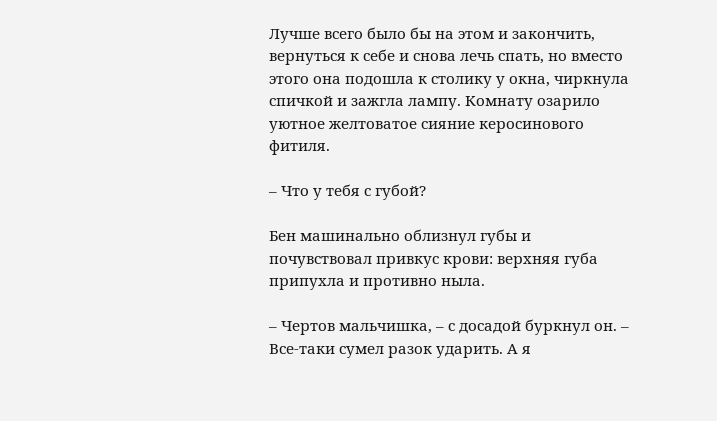Лучше всего было бы на этом и закончить, вернуться к себе и снова лечь спать, но вместо этого она подошла к столику у окна, чиркнула спичкой и зажгла лампу. Комнату озарило уютное желтоватое сияние керосинового фитиля.

– Что у тебя с губой?

Бен машинально облизнул губы и почувствовал привкус крови: верхняя губа припухла и противно ныла.

– Чертов мальчишка, – с досадой буркнул он. – Все-таки сумел разок ударить. А я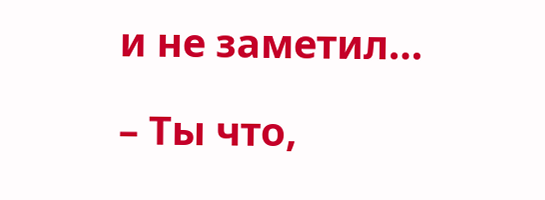и не заметил…

– Ты что,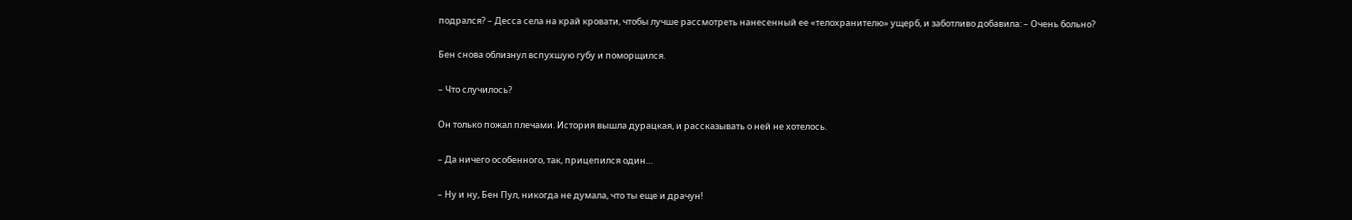подрался? – Десса села на край кровати, чтобы лучше рассмотреть нанесенный ее «телохранителю» ущерб, и заботливо добавила: – Очень больно?

Бен снова облизнул вспухшую губу и поморщился.

– Что случилось?

Он только пожал плечами. История вышла дурацкая, и рассказывать о ней не хотелось.

– Да ничего особенного, так, прицепился один…

– Ну и ну, Бен Пул, никогда не думала, что ты еще и драчун!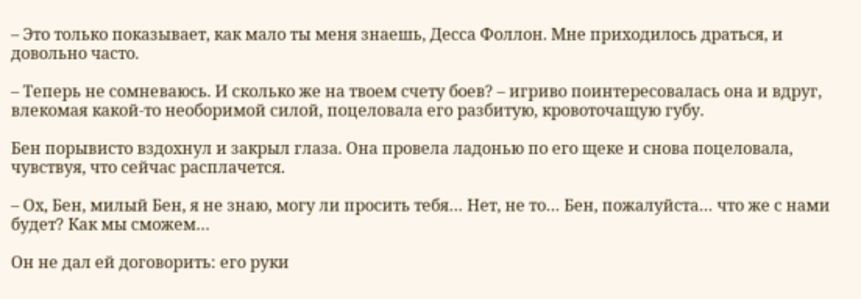– Это только показывает, как мало ты меня знаешь, Десса Фоллон. Мне приходилось драться, и довольно часто.

– Теперь не сомневаюсь. И сколько же на твоем счету боев? – игриво поинтересовалась она и вдруг, влекомая какой-то необоримой силой, поцеловала его разбитую, кровоточащую губу.

Бен порывисто вздохнул и закрыл глаза. Она провела ладонью по его щеке и снова поцеловала, чувствуя, что сейчас расплачется.

– Ох, Бен, милый Бен, я не знаю, могу ли просить тебя… Нет, не то… Бен, пожалуйста… что же с нами будет? Как мы сможем…

Он не дал ей договорить: его руки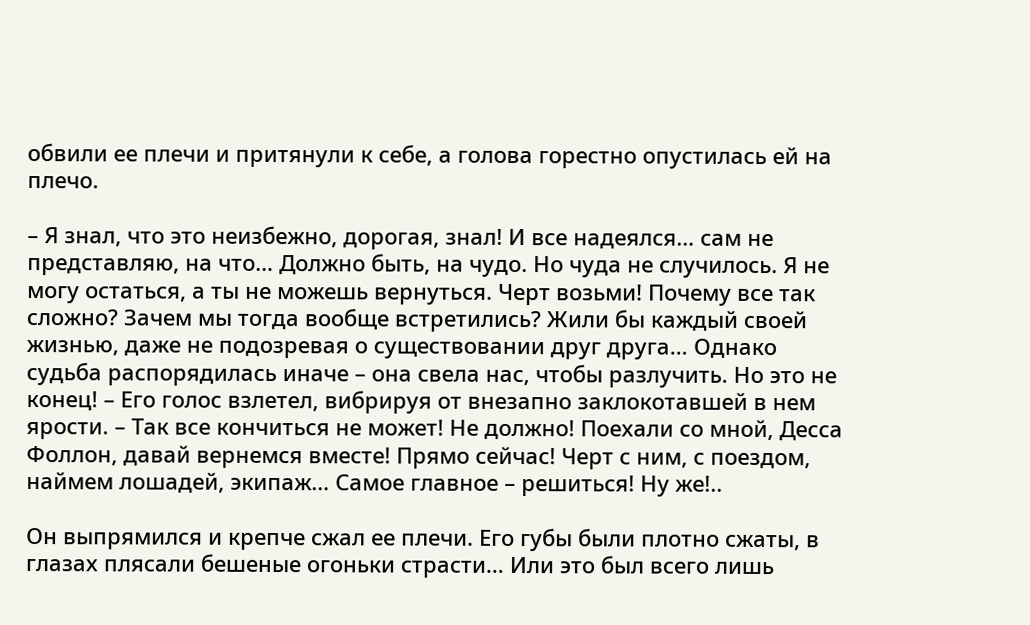обвили ее плечи и притянули к себе, а голова горестно опустилась ей на плечо.

– Я знал, что это неизбежно, дорогая, знал! И все надеялся… сам не представляю, на что… Должно быть, на чудо. Но чуда не случилось. Я не могу остаться, а ты не можешь вернуться. Черт возьми! Почему все так сложно? Зачем мы тогда вообще встретились? Жили бы каждый своей жизнью, даже не подозревая о существовании друг друга… Однако судьба распорядилась иначе – она свела нас, чтобы разлучить. Но это не конец! – Его голос взлетел, вибрируя от внезапно заклокотавшей в нем ярости. – Так все кончиться не может! Не должно! Поехали со мной, Десса Фоллон, давай вернемся вместе! Прямо сейчас! Черт с ним, с поездом, наймем лошадей, экипаж… Самое главное – решиться! Ну же!..

Он выпрямился и крепче сжал ее плечи. Его губы были плотно сжаты, в глазах плясали бешеные огоньки страсти… Или это был всего лишь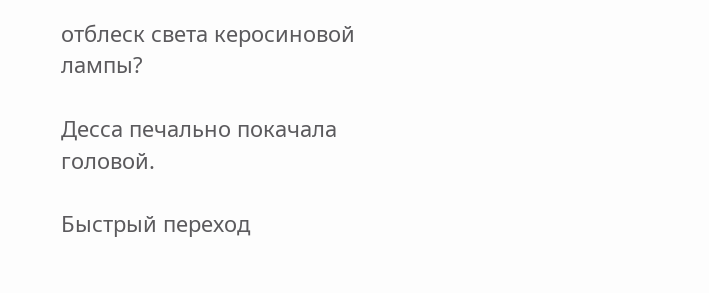отблеск света керосиновой лампы?

Десса печально покачала головой.

Быстрый переход